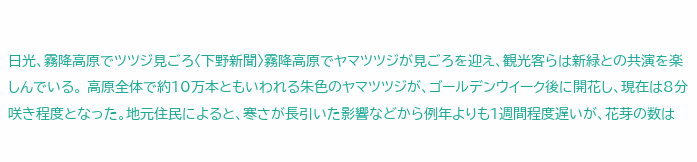日光、霧降高原でツツジ見ごろ〈下野新聞〉霧降高原でヤマツツジが見ごろを迎え、観光客らは新緑との共演を楽しんでいる。 高原全体で約10万本ともいわれる朱色のヤマツツジが、ゴールデンウイーク後に開花し、現在は8分咲き程度となった。地元住民によると、寒さが長引いた影響などから例年よりも1週間程度遅いが、花芽の数は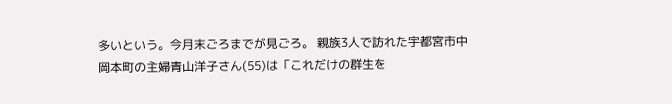多いという。今月末ごろまでが見ごろ。 親族3人で訪れた宇都宮市中岡本町の主婦青山洋子さん(55)は「これだけの群生を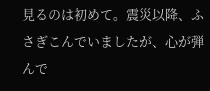見るのは初めて。震災以降、ふさぎこんでいましたが、心が弾んで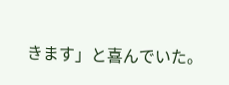きます」と喜んでいた。